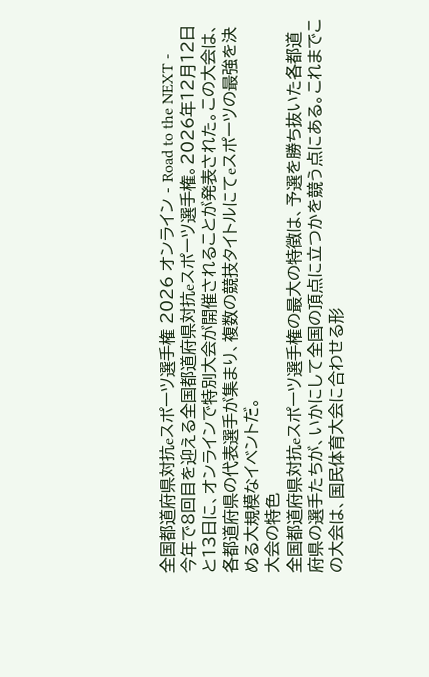全国都道府県対抗eスポーツ選手権 2026 オンライン - Road to the NEXT -
今年で8回目を迎える全国都道府県対抗eスポーツ選手権。2026年12月12日と13日に、オンラインで特別大会が開催されることが発表された。この大会は、各都道府県の代表選手が集まり、複数の競技タイトルにてeスポーツの最強を決める大規模なイベントだ。
大会の特色
全国都道府県対抗eスポーツ選手権の最大の特徴は、予選を勝ち抜いた各都道府県の選手たちが、いかにして全国の頂点に立つかを競う点にある。これまでこの大会は、国民体育大会に合わせる形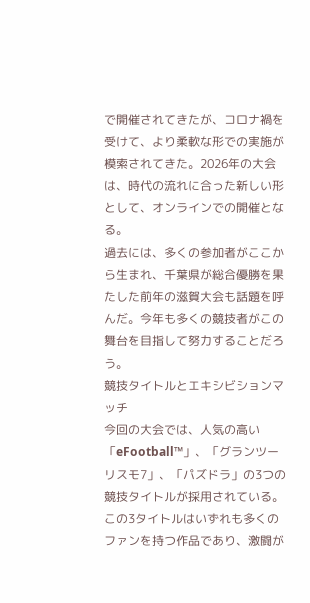で開催されてきたが、コロナ禍を受けて、より柔軟な形での実施が模索されてきた。2026年の大会は、時代の流れに合った新しい形として、オンラインでの開催となる。
過去には、多くの参加者がここから生まれ、千葉県が総合優勝を果たした前年の滋賀大会も話題を呼んだ。今年も多くの競技者がこの舞台を目指して努力することだろう。
競技タイトルとエキシビションマッチ
今回の大会では、人気の高い「eFootball™」、「グランツーリスモ7」、「パズドラ」の3つの競技タイトルが採用されている。この3タイトルはいずれも多くのファンを持つ作品であり、激闘が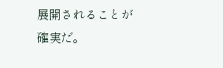展開されることが確実だ。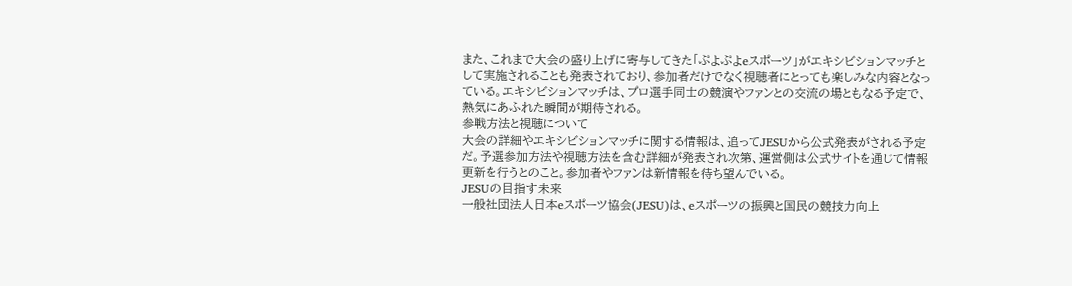また、これまで大会の盛り上げに寄与してきた「ぷよぷよeスポーツ」がエキシビションマッチとして実施されることも発表されており、参加者だけでなく視聴者にとっても楽しみな内容となっている。エキシビションマッチは、プロ選手同士の競演やファンとの交流の場ともなる予定で、熱気にあふれた瞬間が期待される。
参戦方法と視聴について
大会の詳細やエキシビションマッチに関する情報は、追ってJESUから公式発表がされる予定だ。予選参加方法や視聴方法を含む詳細が発表され次第、運営側は公式サイトを通じて情報更新を行うとのこと。参加者やファンは新情報を待ち望んでいる。
JESUの目指す未来
一般社団法人日本eスポーツ協会(JESU)は、eスポーツの振興と国民の競技力向上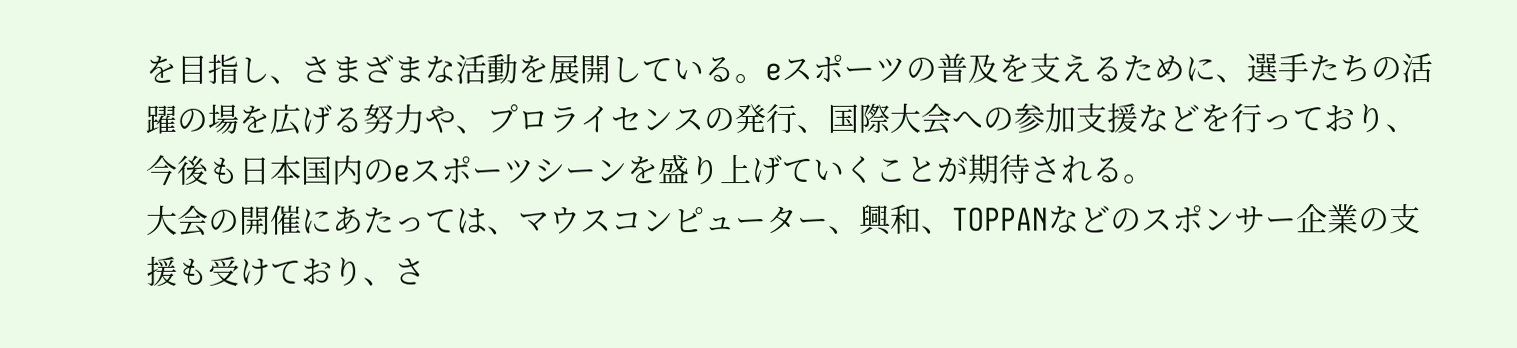を目指し、さまざまな活動を展開している。eスポーツの普及を支えるために、選手たちの活躍の場を広げる努力や、プロライセンスの発行、国際大会への参加支援などを行っており、今後も日本国内のeスポーツシーンを盛り上げていくことが期待される。
大会の開催にあたっては、マウスコンピューター、興和、TOPPANなどのスポンサー企業の支援も受けており、さ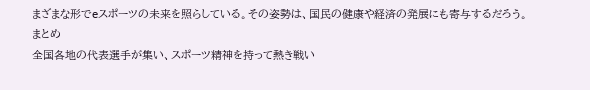まざまな形でeスポーツの未来を照らしている。その姿勢は、国民の健康や経済の発展にも寄与するだろう。
まとめ
全国各地の代表選手が集い、スポーツ精神を持って熱き戦い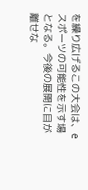を繰り広げるこの大会は、eスポーツの可能性を示す場となる。今後の展開に目が離せな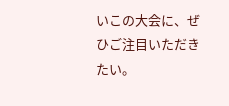いこの大会に、ぜひご注目いただきたい。